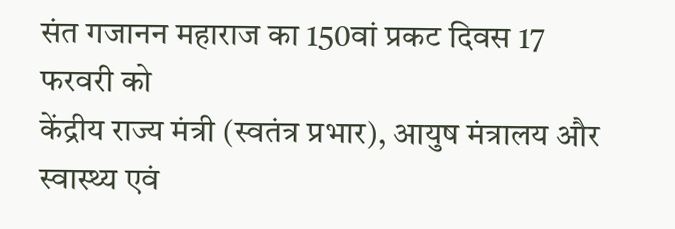संत गजानन महाराज का 150वां प्रकट दिवस 17 फरवरी को
केंद्रीय राज्य मंत्री (स्वतंत्र प्रभार), आयुष मंत्रालय और स्वास्थ्य एवं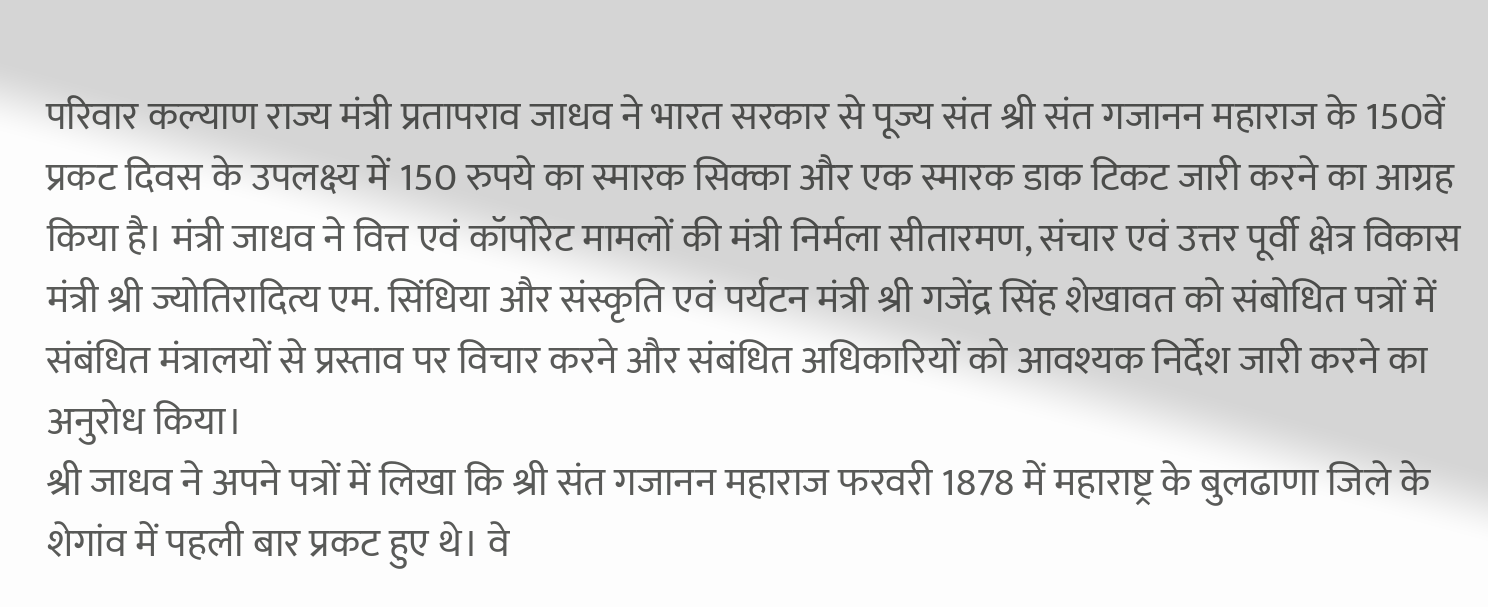परिवार कल्याण राज्य मंत्री प्रतापराव जाधव ने भारत सरकार से पूज्य संत श्री संत गजानन महाराज के 150वें प्रकट दिवस के उपलक्ष्य में 150 रुपये का स्मारक सिक्का और एक स्मारक डाक टिकट जारी करने का आग्रह किया है। मंत्री जाधव ने वित्त एवं कॉर्पोरेट मामलों की मंत्री निर्मला सीतारमण, संचार एवं उत्तर पूर्वी क्षेत्र विकास मंत्री श्री ज्योतिरादित्य एम. सिंधिया और संस्कृति एवं पर्यटन मंत्री श्री गजेंद्र सिंह शेखावत को संबोधित पत्रों में संबंधित मंत्रालयों से प्रस्ताव पर विचार करने और संबंधित अधिकारियों को आवश्यक निर्देश जारी करने का अनुरोध किया।
श्री जाधव ने अपने पत्रों में लिखा कि श्री संत गजानन महाराज फरवरी 1878 में महाराष्ट्र के बुलढाणा जिले के शेगांव में पहली बार प्रकट हुए थे। वे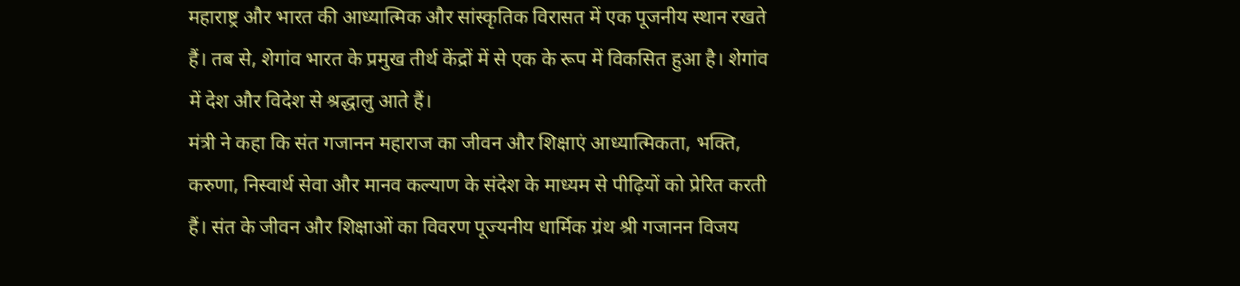महाराष्ट्र और भारत की आध्यात्मिक और सांस्कृतिक विरासत में एक पूजनीय स्थान रखते हैं। तब से, शेगांव भारत के प्रमुख तीर्थ केंद्रों में से एक के रूप में विकसित हुआ है। शेगांव में देश और विदेश से श्रद्धालु आते हैं।
मंत्री ने कहा कि संत गजानन महाराज का जीवन और शिक्षाएं आध्यात्मिकता, भक्ति, करुणा, निस्वार्थ सेवा और मानव कल्याण के संदेश के माध्यम से पीढ़ियों को प्रेरित करती हैं। संत के जीवन और शिक्षाओं का विवरण पूज्यनीय धार्मिक ग्रंथ श्री गजानन विजय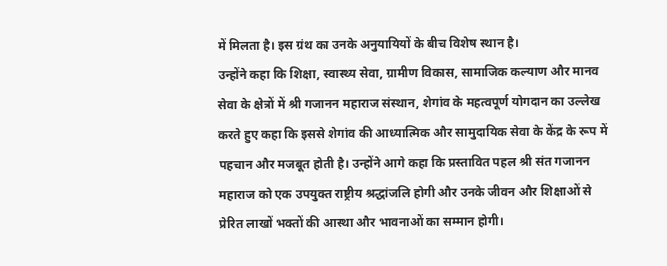में मिलता है। इस ग्रंथ का उनके अनुयायियों के बीच विशेष स्थान है।
उन्होंने कहा कि शिक्षा, स्वास्थ्य सेवा, ग्रामीण विकास, सामाजिक कल्याण और मानव सेवा के क्षेत्रों में श्री गजानन महाराज संस्थान, शेगांव के महत्वपूर्ण योगदान का उल्लेख करते हुए कहा कि इससे शेगांव की आध्यात्मिक और सामुदायिक सेवा के केंद्र के रूप में पहचान और मजबूत होती है। उन्होंने आगे कहा कि प्रस्तावित पहल श्री संत गजानन महाराज को एक उपयुक्त राष्ट्रीय श्रद्धांजलि होगी और उनके जीवन और शिक्षाओं से प्रेरित लाखों भक्तों की आस्था और भावनाओं का सम्मान होगी।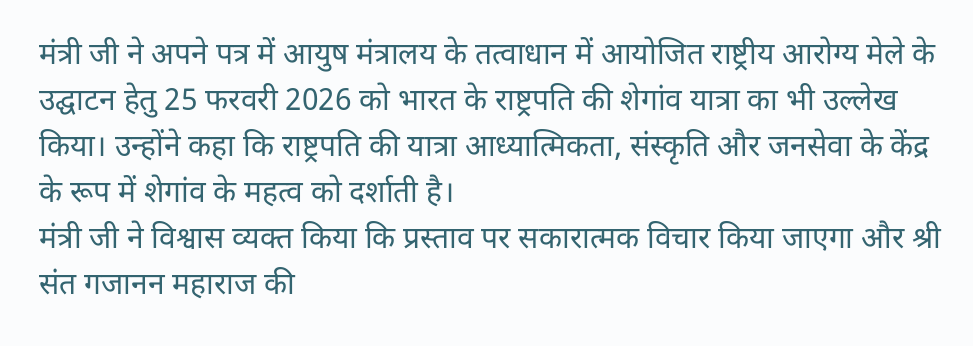मंत्री जी ने अपने पत्र में आयुष मंत्रालय के तत्वाधान में आयोजित राष्ट्रीय आरोग्य मेले के उद्घाटन हेतु 25 फरवरी 2026 को भारत के राष्ट्रपति की शेगांव यात्रा का भी उल्लेख किया। उन्होंने कहा कि राष्ट्रपति की यात्रा आध्यात्मिकता, संस्कृति और जनसेवा के केंद्र के रूप में शेगांव के महत्व को दर्शाती है।
मंत्री जी ने विश्वास व्यक्त किया कि प्रस्ताव पर सकारात्मक विचार किया जाएगा और श्री संत गजानन महाराज की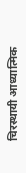चिरस्थायी आध्यात्मिक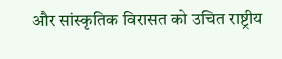और सांस्कृतिक विरासत को उचित राष्ट्रीय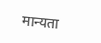मान्यता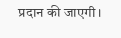प्रदान की जाएगी।